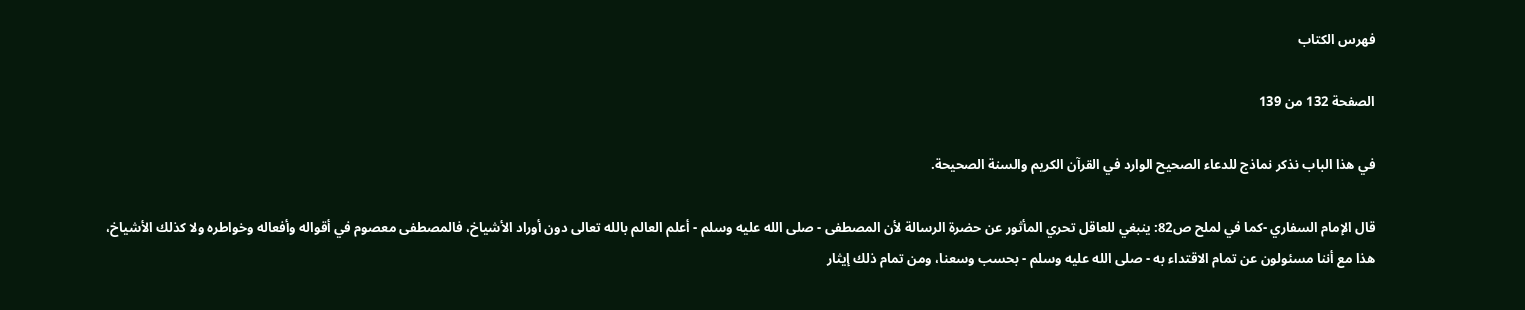فهرس الكتاب

الصفحة 132 من 139

في هذا الباب نذكر نماذج للدعاء الصحيح الوارد في القرآن الكريم والسنة الصحيحة.

قال الإمام السفاري -كما في لملح ص82: ينبغي للعاقل تحري المأثور عن حضرة الرسالة لأن المصطفى - صلى الله عليه وسلم - أعلم العالم بالله تعالى دون أوراد الأشياخ، فالمصطفى معصوم في أقواله وأفعاله وخواطره ولا كذلك الأشياخ، هذا مع أننا مسئولون عن تمام الاقتداء به - صلى الله عليه وسلم - بحسب وسعنا، ومن تمام ذلك إيثار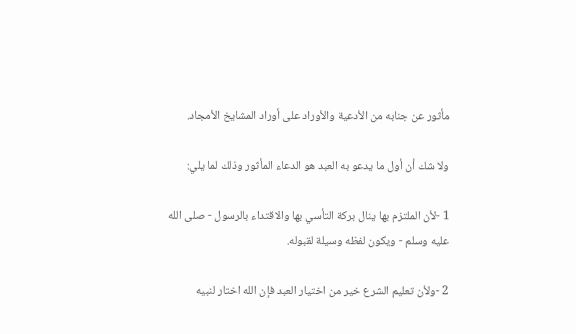مأثور عن جنابه من الأدعية والأوراد على أوراد المشايخ الأمجاد.

ولا شك أن أول ما يدعو به العبد هو الدعاء المأثور وذلك لما يلي:

1 -لأن الملتزم بها ينال بركة التأسي بها والاقتداء بالرسول - صلى الله عليه وسلم - ويكون لفظه وسيلة لقبوله.

2 -ولأن تعليم الشرع خير من اختيار العبد فإن الله اختار لنبيه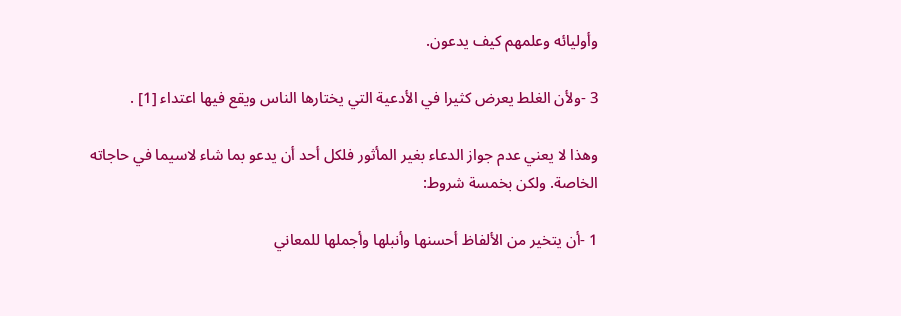وأوليائه وعلمهم كيف يدعون.

3 -ولأن الغلط يعرض كثيرا في الأدعية التي يختارها الناس ويقع فيها اعتداء [1] .

وهذا لا يعني عدم جواز الدعاء بغير المأثور فلكل أحد أن يدعو بما شاء لاسيما في حاجاته الخاصة. ولكن بخمسة شروط:

1 -أن يتخير من الألفاظ أحسنها وأنبلها وأجملها للمعاني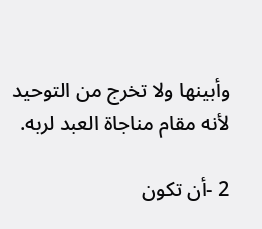وأبينها ولا تخرج من التوحيد لأنه مقام مناجاة العبد لربه.

2 -أن تكون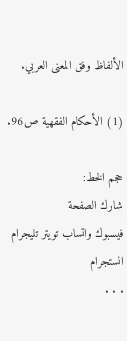الألفاظ وفق المعنى العربي.

(1) الأحكام الفقهية ص96.

حجم الخط:
شارك الصفحة
فيسبوك واتساب تويتر تليجرام انستجرام
. . .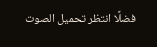فضلًا انتظر تحميل الصوت